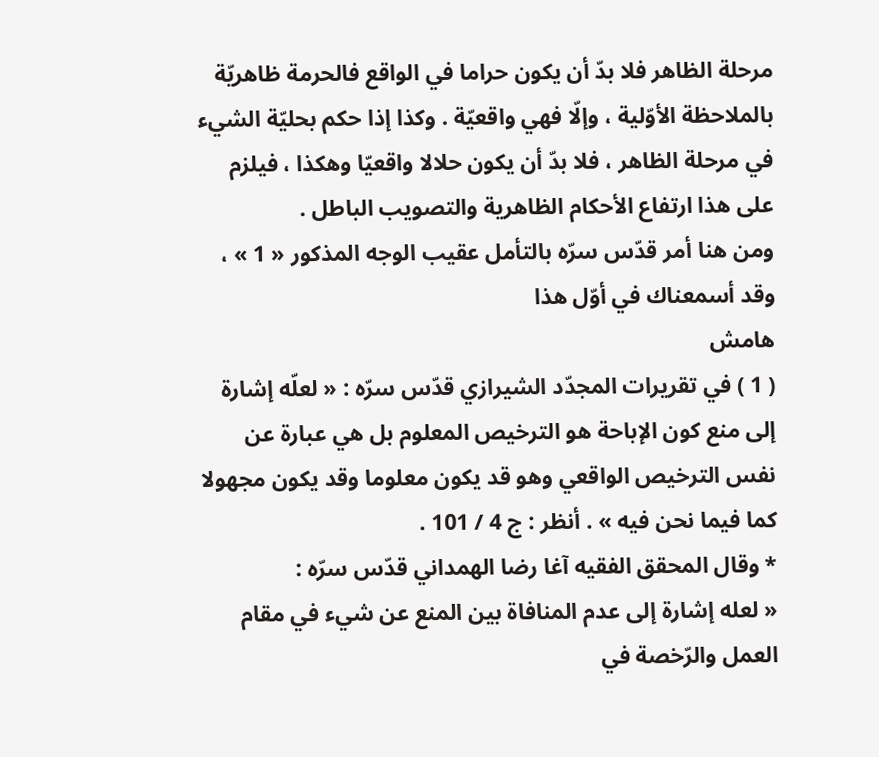مرحلة الظاهر فلا بدّ أن يكون حراما في الواقع فالحرمة ظاهريّة بالملاحظة الأوّلية ، وإلّا فهي واقعيّة . وكذا إذا حكم بحليّة الشيء في مرحلة الظاهر ، فلا بدّ أن يكون حلالا واقعيّا وهكذا ، فيلزم على هذا ارتفاع الأحكام الظاهرية والتصويب الباطل .
ومن هنا أمر قدّس سرّه بالتأمل عقيب الوجه المذكور « 1 » ، وقد أسمعناك في أوّل هذا
هامش
( 1 ) في تقريرات المجدّد الشيرازي قدّس سرّه : « لعلّه إشارة إلى منع كون الإباحة هو الترخيص المعلوم بل هي عبارة عن نفس الترخيص الواقعي وهو قد يكون معلوما وقد يكون مجهولا كما فيما نحن فيه » . أنظر : ج 4 / 101 .
* وقال المحقق الفقيه آغا رضا الهمداني قدّس سرّه :
« لعله إشارة إلى عدم المنافاة بين المنع عن شيء في مقام العمل والرّخصة في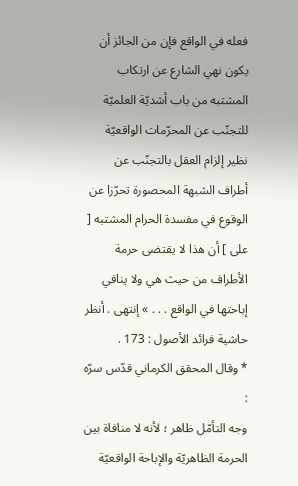فعله في الواقع فإن من الجائز أن يكون نهي الشارع عن ارتكاب المشتبه من باب أشديّة العلميّة للتجنّب عن المحرّمات الواقعيّة نظير إلزام العقل بالتجنّب عن أطراف الشبهة المحصورة تحرّزا عن الوقوع في مفسدة الحرام المشتبه [ على ] أن هذا لا يقتضى حرمة الأطراف من حيث هي ولا ينافي إباحتها في الواقع . . . » إنتهى . أنظر حاشية فرائد الأصول : 173 .
* وقال المحقق الكرماني قدّس سرّه :
وجه التأمّل ظاهر ؛ لأنه لا منافاة بين الحرمة الظاهريّة والإباحة الواقعيّة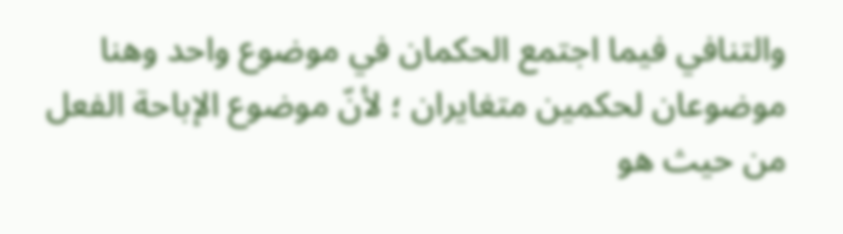والتنافي فيما اجتمع الحكمان في موضوع واحد وهنا موضوعان لحكمين متغايران ؛ لأنّ موضوع الإباحة الفعل من حيث هو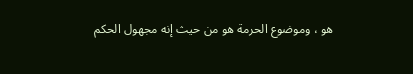هو ، وموضوع الحرمة هو من حيث إنه مجهول الحكم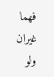فهما غيران ولو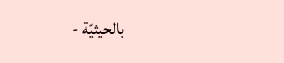بالحيثيّة -